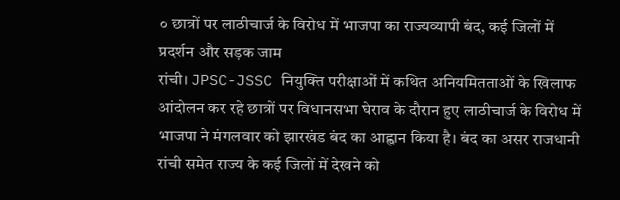० छात्रों पर लाठीचार्ज के विरोध में भाजपा का राज्यव्यापी बंद, कई जिलों में प्रदर्शन और सड़क जाम
रांची। JPSC-JSSC नियुक्ति परीक्षाओं में कथित अनियमितताओं के खिलाफ आंदोलन कर रहे छात्रों पर विधानसभा घेराव के दौरान हुए लाठीचार्ज के विरोध में भाजपा ने मंगलवार को झारखंड बंद का आह्वान किया है। बंद का असर राजधानी रांची समेत राज्य के कई जिलों में देखने को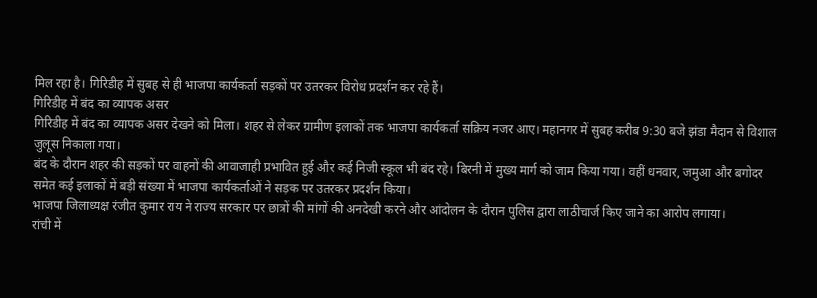मिल रहा है। गिरिडीह में सुबह से ही भाजपा कार्यकर्ता सड़कों पर उतरकर विरोध प्रदर्शन कर रहे हैं।
गिरिडीह में बंद का व्यापक असर
गिरिडीह में बंद का व्यापक असर देखने को मिला। शहर से लेकर ग्रामीण इलाकों तक भाजपा कार्यकर्ता सक्रिय नजर आए। महानगर में सुबह करीब 9:30 बजे झंडा मैदान से विशाल जुलूस निकाला गया।
बंद के दौरान शहर की सड़कों पर वाहनों की आवाजाही प्रभावित हुई और कई निजी स्कूल भी बंद रहे। बिरनी में मुख्य मार्ग को जाम किया गया। वहीं धनवार, जमुआ और बगोदर समेत कई इलाकों में बड़ी संख्या में भाजपा कार्यकर्ताओं ने सड़क पर उतरकर प्रदर्शन किया।
भाजपा जिलाध्यक्ष रंजीत कुमार राय ने राज्य सरकार पर छात्रों की मांगों की अनदेखी करने और आंदोलन के दौरान पुलिस द्वारा लाठीचार्ज किए जाने का आरोप लगाया।
रांची में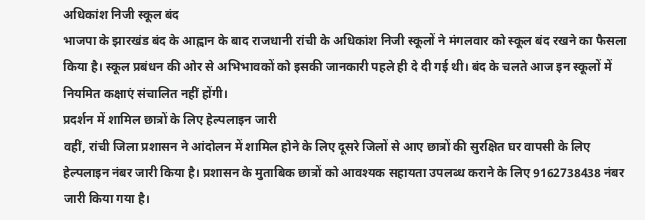अधिकांश निजी स्कूल बंद
भाजपा के झारखंड बंद के आह्वान के बाद राजधानी रांची के अधिकांश निजी स्कूलों ने मंगलवार को स्कूल बंद रखने का फैसला किया है। स्कूल प्रबंधन की ओर से अभिभावकों को इसकी जानकारी पहले ही दे दी गई थी। बंद के चलते आज इन स्कूलों में नियमित कक्षाएं संचालित नहीं होंगी।
प्रदर्शन में शामिल छात्रों के लिए हेल्पलाइन जारी
वहीं, रांची जिला प्रशासन ने आंदोलन में शामिल होने के लिए दूसरे जिलों से आए छात्रों की सुरक्षित घर वापसी के लिए हेल्पलाइन नंबर जारी किया है। प्रशासन के मुताबिक छात्रों को आवश्यक सहायता उपलब्ध कराने के लिए 9162738438 नंबर जारी किया गया है।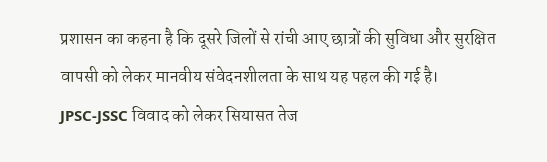प्रशासन का कहना है कि दूसरे जिलों से रांची आए छात्रों की सुविधा और सुरक्षित वापसी को लेकर मानवीय संवेदनशीलता के साथ यह पहल की गई है।
JPSC-JSSC विवाद को लेकर सियासत तेज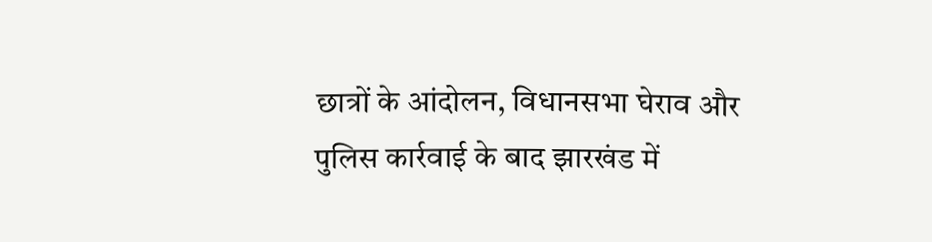छात्रों के आंदोलन, विधानसभा घेराव और पुलिस कार्रवाई के बाद झारखंड में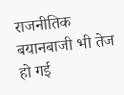राजनीतिक बयानबाजी भी तेज हो गई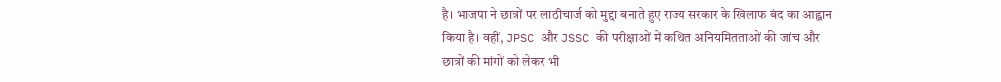है। भाजपा ने छात्रों पर लाठीचार्ज को मुद्दा बनाते हुए राज्य सरकार के खिलाफ बंद का आह्वान किया है। वहीं, JPSC और JSSC की परीक्षाओं में कथित अनियमितताओं की जांच और छात्रों की मांगों को लेकर भी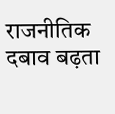राजनीतिक दबाव बढ़ता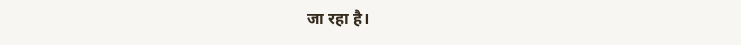जा रहा है।